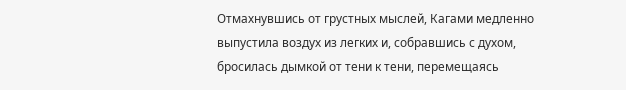Отмахнувшись от грустных мыслей, Кагами медленно выпустила воздух из легких и, собравшись с духом, бросилась дымкой от тени к тени, перемещаясь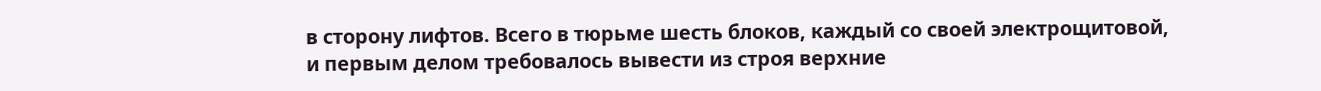в сторону лифтов. Всего в тюрьме шесть блоков, каждый со своей электрощитовой, и первым делом требовалось вывести из строя верхние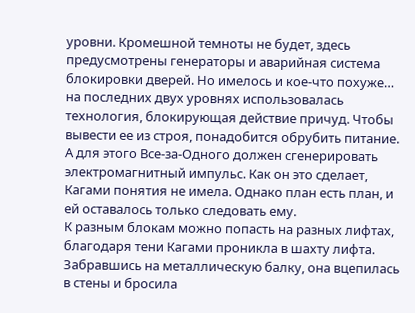уровни. Кромешной темноты не будет, здесь предусмотрены генераторы и аварийная система блокировки дверей. Но имелось и кое-что похуже… на последних двух уровнях использовалась технология, блокирующая действие причуд. Чтобы вывести ее из строя, понадобится обрубить питание. А для этого Все-за-Одного должен сгенерировать электромагнитный импульс. Как он это сделает, Кагами понятия не имела. Однако план есть план, и ей оставалось только следовать ему.
К разным блокам можно попасть на разных лифтах, благодаря тени Кагами проникла в шахту лифта. Забравшись на металлическую балку, она вцепилась в стены и бросила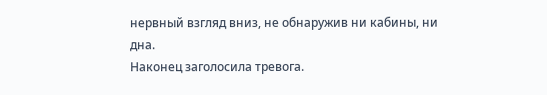нервный взгляд вниз, не обнаружив ни кабины, ни дна.
Наконец заголосила тревога.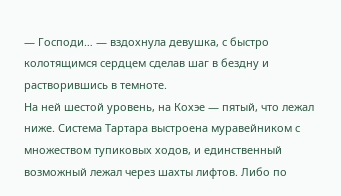— Господи… — вздохнула девушка, с быстро колотящимся сердцем сделав шаг в бездну и растворившись в темноте.
На ней шестой уровень, на Кохэе — пятый, что лежал ниже. Система Тартара выстроена муравейником с множеством тупиковых ходов, и единственный возможный лежал через шахты лифтов. Либо по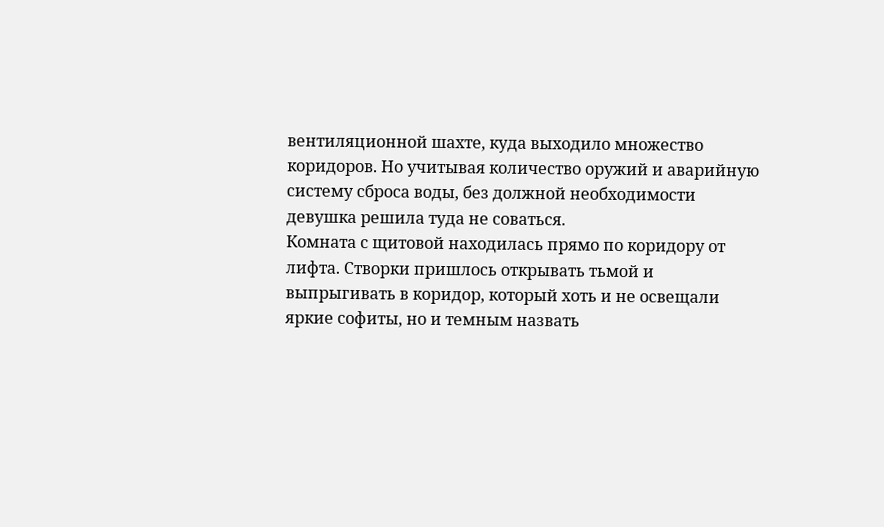вентиляционной шахте, куда выходило множество коридоров. Но учитывая количество оружий и аварийную систему сброса воды, без должной необходимости девушка решила туда не соваться.
Комната с щитовой находилась прямо по коридору от лифта. Створки пришлось открывать тьмой и выпрыгивать в коридор, который хоть и не освещали яркие софиты, но и темным назвать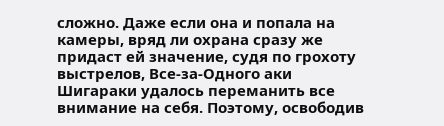сложно. Даже если она и попала на камеры, вряд ли охрана сразу же придаст ей значение, судя по грохоту выстрелов, Все-за-Одного аки Шигараки удалось переманить все внимание на себя. Поэтому, освободив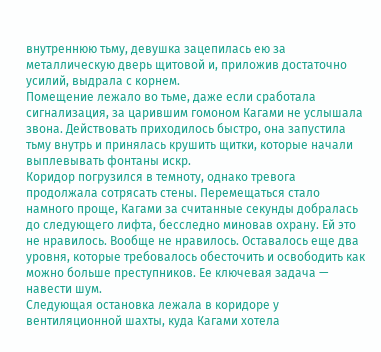внутреннюю тьму, девушка зацепилась ею за металлическую дверь щитовой и, приложив достаточно усилий, выдрала с корнем.
Помещение лежало во тьме, даже если сработала сигнализация, за царившим гомоном Кагами не услышала звона. Действовать приходилось быстро, она запустила тьму внутрь и принялась крушить щитки, которые начали выплевывать фонтаны искр.
Коридор погрузился в темноту, однако тревога продолжала сотрясать стены. Перемещаться стало намного проще, Кагами за считанные секунды добралась до следующего лифта, бесследно миновав охрану. Ей это не нравилось. Вообще не нравилось. Оставалось еще два уровня, которые требовалось обесточить и освободить как можно больше преступников. Ее ключевая задача — навести шум.
Следующая остановка лежала в коридоре у вентиляционной шахты, куда Кагами хотела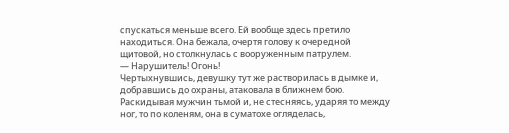спускаться меньше всего. Ей вообще здесь претило находиться. Она бежала, очертя голову к очередной щитовой, но столкнулась с вооруженным патрулем.
— Нарушитель! Огонь!
Чертыхнувшись, девушку тут же растворилась в дымке и, добравшись до охраны, атаковала в ближнем бою. Раскидывая мужчин тьмой и, не стесняясь, ударяя то между ног, то по коленям, она в суматохе огляделась,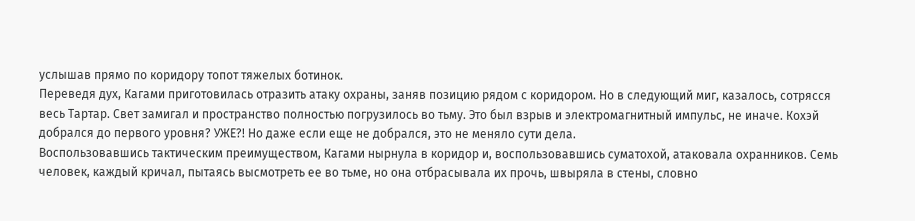услышав прямо по коридору топот тяжелых ботинок.
Переведя дух, Кагами приготовилась отразить атаку охраны, заняв позицию рядом с коридором. Но в следующий миг, казалось, сотрясся весь Тартар. Свет замигал и пространство полностью погрузилось во тьму. Это был взрыв и электромагнитный импульс, не иначе. Кохэй добрался до первого уровня? УЖЕ?! Но даже если еще не добрался, это не меняло сути дела.
Воспользовавшись тактическим преимуществом, Кагами нырнула в коридор и, воспользовавшись суматохой, атаковала охранников. Семь человек, каждый кричал, пытаясь высмотреть ее во тьме, но она отбрасывала их прочь, швыряла в стены, словно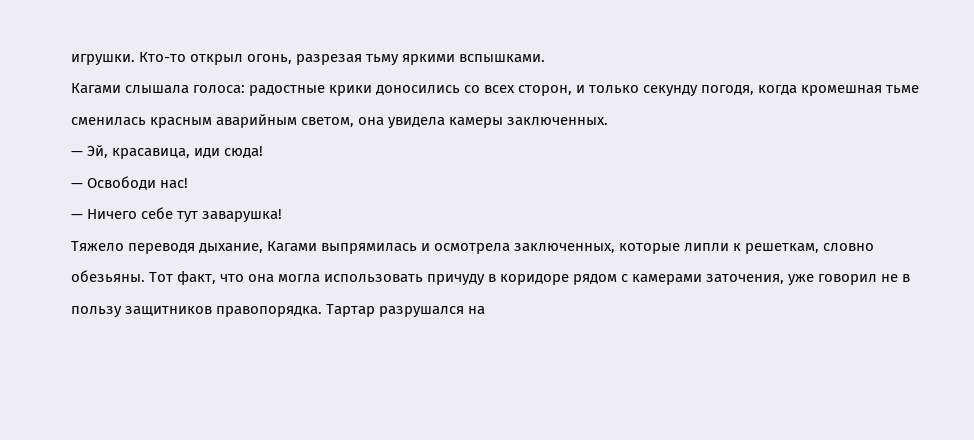игрушки. Кто-то открыл огонь, разрезая тьму яркими вспышками.
Кагами слышала голоса: радостные крики доносились со всех сторон, и только секунду погодя, когда кромешная тьме сменилась красным аварийным светом, она увидела камеры заключенных.
— Эй, красавица, иди сюда!
— Освободи нас!
— Ничего себе тут заварушка!
Тяжело переводя дыхание, Кагами выпрямилась и осмотрела заключенных, которые липли к решеткам, словно обезьяны. Тот факт, что она могла использовать причуду в коридоре рядом с камерами заточения, уже говорил не в пользу защитников правопорядка. Тартар разрушался на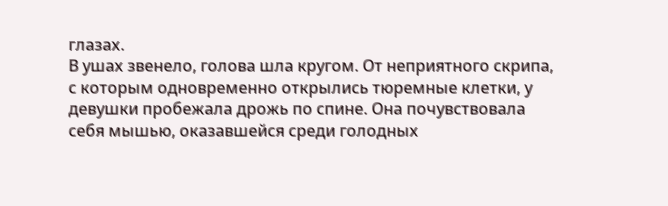глазах.
В ушах звенело, голова шла кругом. От неприятного скрипа, с которым одновременно открылись тюремные клетки, у девушки пробежала дрожь по спине. Она почувствовала себя мышью, оказавшейся среди голодных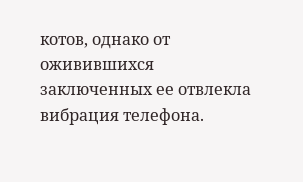котов, однако от оживившихся заключенных ее отвлекла вибрация телефона.